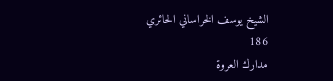الشيخ يوسف الخراساني الحائري
186
مدارك العروة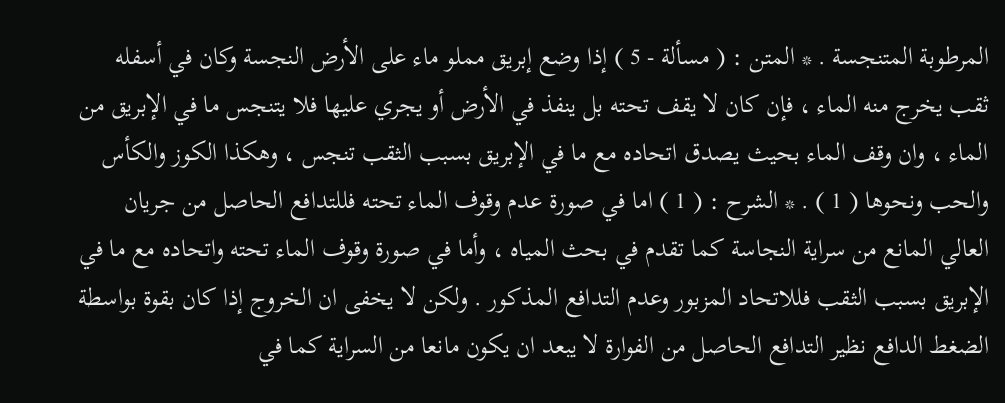المرطوبة المتنجسة . * المتن : ( مسألة - 5 ) إذا وضع إبريق مملو ماء على الأرض النجسة وكان في أسفله ثقب يخرج منه الماء ، فإن كان لا يقف تحته بل ينفذ في الأرض أو يجري عليها فلا يتنجس ما في الإبريق من الماء ، وان وقف الماء بحيث يصدق اتحاده مع ما في الإبريق بسبب الثقب تنجس ، وهكذا الكوز والكأس والحب ونحوها ( 1 ) . * الشرح : ( 1 ) اما في صورة عدم وقوف الماء تحته فللتدافع الحاصل من جريان العالي المانع من سراية النجاسة كما تقدم في بحث المياه ، وأما في صورة وقوف الماء تحته واتحاده مع ما في الإبريق بسبب الثقب فللاتحاد المزبور وعدم التدافع المذكور . ولكن لا يخفى ان الخروج إذا كان بقوة بواسطة الضغط الدافع نظير التدافع الحاصل من الفوارة لا يبعد ان يكون مانعا من السراية كما في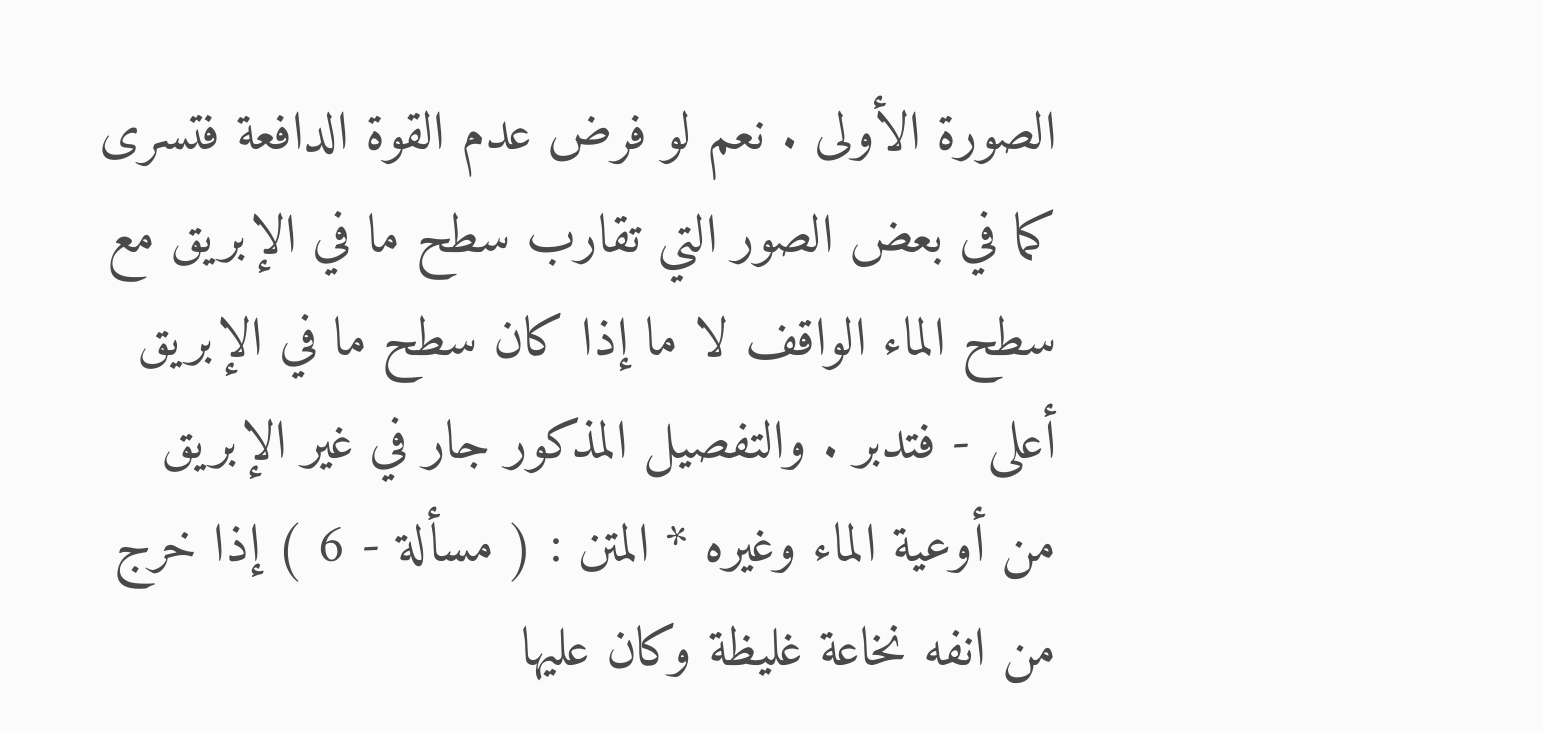الصورة الأولى . نعم لو فرض عدم القوة الدافعة فتسرى كما في بعض الصور التي تقارب سطح ما في الإبريق مع سطح الماء الواقف لا ما إذا كان سطح ما في الإبريق أعلى - فتدبر . والتفصيل المذكور جار في غير الإبريق من أوعية الماء وغيره * المتن : ( مسألة - 6 ) إذا خرج من انفه نخاعة غليظة وكان عليها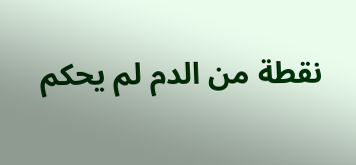نقطة من الدم لم يحكم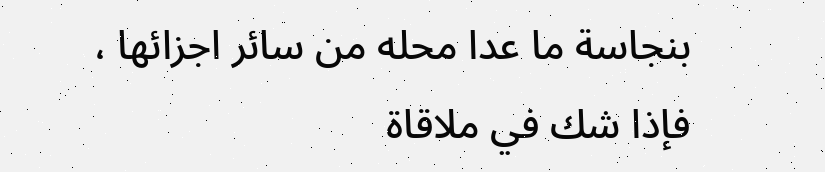بنجاسة ما عدا محله من سائر اجزائها ، فإذا شك في ملاقاة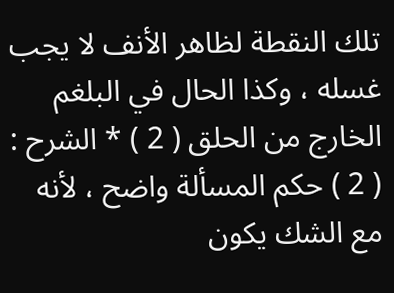تلك النقطة لظاهر الأنف لا يجب غسله ، وكذا الحال في البلغم الخارج من الحلق ( 2 ) * الشرح : ( 2 ) حكم المسألة واضح ، لأنه مع الشك يكون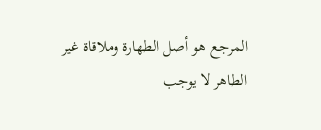المرجع هو أصل الطهارة وملاقاة غير الطاهر لا يوجب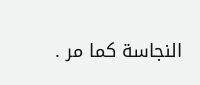النجاسة كما مر .